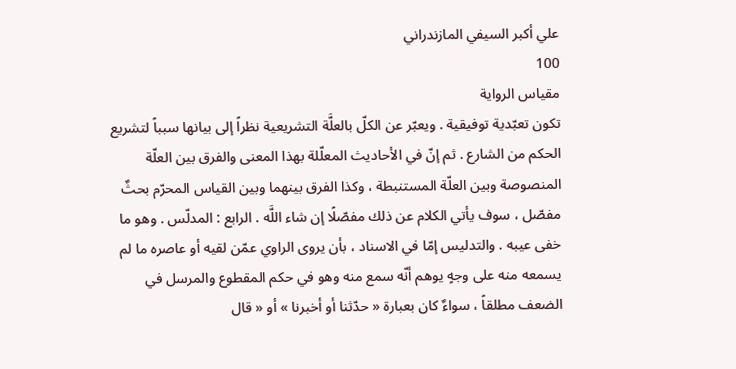علي أكبر السيفي المازندراني
100
مقياس الرواية
تكون تعبّدية توفيقية . ويعبّر عن الكلّ بالعلَّة التشريعية نظراً إلى بيانها سبباً لتشريع الحكم من الشارع . ثم إنّ في الأحاديث المعلّلة بهذا المعنى والفرق بين العلّة المنصوصة وبين العلّة المستنبطة ، وكذا الفرق بينهما وبين القياس المحرّم بحثٌ مفصّل ، سوف يأتي الكلام عن ذلك مفصّلًا إن شاء اللَّه . الرابع : المدلّس . وهو ما خفى عيبه . والتدليس إمّا في الاسناد ، بأن يروى الراوي عمّن لقيه أو عاصره ما لم يسمعه منه على وجهٍ يوهم أنّه سمع منه وهو في حكم المقطوع والمرسل في الضعف مطلقاً ، سواءٌ كان بعبارة « حدّثنا أو أخبرنا » أو « قال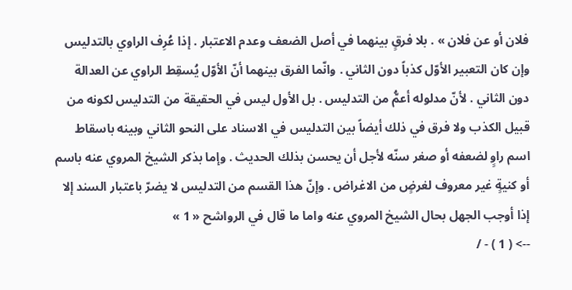فلان أو عن فلان » . بلا فرقٍ بينهما في أصل الضعف وعدم الاعتبار . إذا عُرِف الراوي بالتدليس وإن كان التعبير الأوّل كذباً دون الثاني . وانّما الفرق بينهما أنّ الأوّل يُسقِط الراوي عن العدالة دون الثاني . لأنّ مدلوله أعمُّ من التدليس . بل الأول ليس في الحقيقة من التدليس لكونه من قبيل الكذب ولا فرق في ذلك أيضاً بين التدليس في الاسناد على النحو الثاني وبينه باسقاط اسم راوٍ لضعفه أو صغر سنّه لأجل أن يحسن بذلك الحديث . وإما بذكر الشيخ المروي عنه باسم أو كنيةٍ غير معروف لغرضٍ من الاغراض . وإنّ هذا القسم من التدليس لا يضرّ باعتبار السند إلا إذا أوجب الجهل بحال الشيخ المروي عنه واما ما قال في الرواشح « 1 »
--> ( 1 ) - /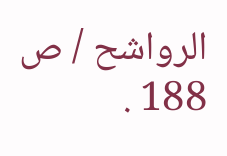الرواشح / ص 188 .